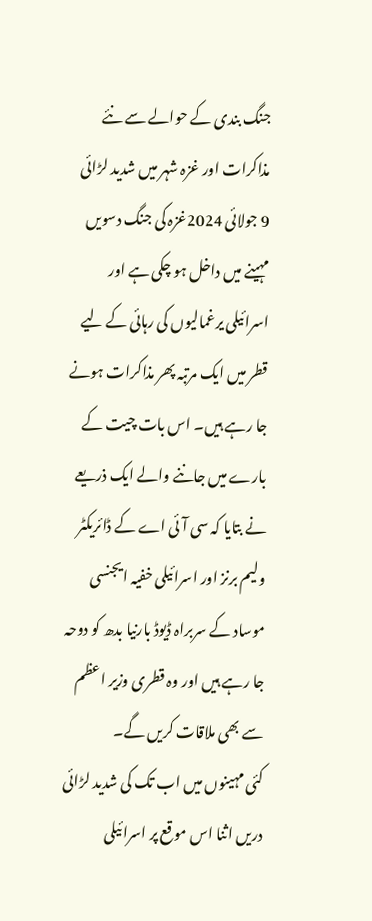جنگ بندی کے حوالے سے نئے مذاکرات اور غزہ شہر میں شدید لڑائی
9 جولائی 2024غزہ کی جنگ دسویں مہینے میں داخل ہو چکی ہے اور اسرائیلی یرغمالیوں کی رہائی کے لیے قطر میں ایک مرتبہ پھر مذاکرات ہونے جا رہے ہیں۔ اس بات چیت کے بارے میں جاننے والے ایک ذریعے نے بتایا کہ سی آئی اے کے ڈائریکٹر ولیم برنز اور اسرائیلی خفیہ ایجنسی موساد کے سربراہ ڈیوڈ بارنیا بدھ کو دوحہ جا رہے ہیں اور وہ قطری وزیر اعظم سے بھی ملاقات کریں گے۔
کئی مہینوں میں اب تک کی شدید لڑائی
دریں اثنا اس موقع پر اسرائیلی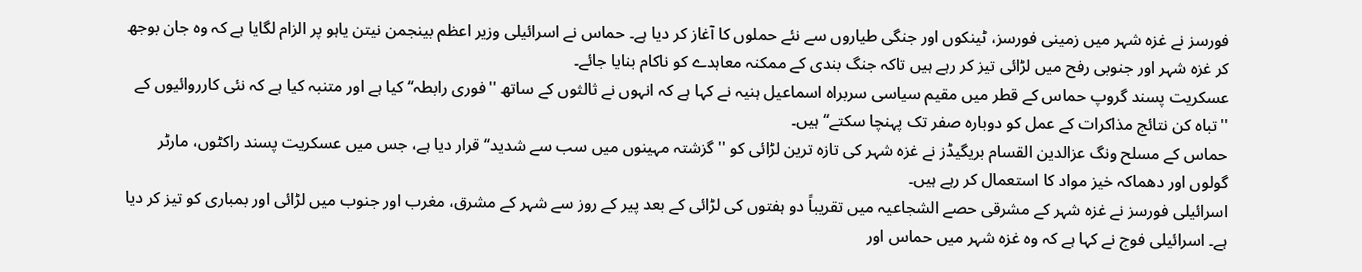فورسز نے غزہ شہر میں زمینی فورسز، ٹینکوں اور جنگی طیاروں سے نئے حملوں کا آغاز کر دیا ہے۔ حماس نے اسرائیلی وزیر اعظم بینجمن نیتن یاہو پر الزام لگایا ہے کہ وہ جان بوجھ کر غزہ شہر اور جنوبی رفح میں لڑائی تیز کر رہے ہیں تاکہ جنگ بندی کے ممکنہ معاہدے کو ناکام بنایا جائے۔
عسکریت پسند گروپ حماس کے قطر میں مقیم سیاسی سربراہ اسماعیل ہنیہ نے کہا ہے کہ انہوں نے ثالثوں کے ساتھ ''فوری رابطہ‘‘ کیا ہے اور متنبہ کیا ہے کہ نئی کارروائیوں کے ''تباہ کن نتائج مذاکرات کے عمل کو دوبارہ صفر تک پہنچا سکتے‘‘ ہیں۔
حماس کے مسلح ونگ عزالدین القسام بریگیڈز نے غزہ شہر کی تازہ ترین لڑائی کو ''گزشتہ مہینوں میں سب سے شدید‘‘ قرار دیا ہے، جس میں عسکریت پسند راکٹوں، مارٹر گولوں اور دھماکہ خیز مواد کا استعمال کر رہے ہیں۔
اسرائیلی فورسز نے غزہ شہر کے مشرقی حصے الشجاعیہ میں تقریباً دو ہفتوں کی لڑائی کے بعد پیر کے روز سے شہر کے مشرق، مغرب اور جنوب میں لڑائی اور بمباری کو تیز کر دیا ہے۔ اسرائیلی فوج نے کہا ہے کہ وہ غزہ شہر میں حماس اور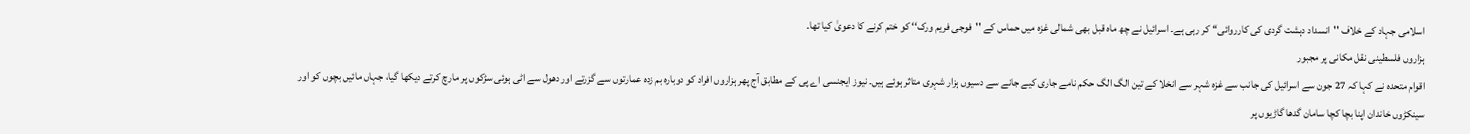اسلامی جہاد کے خلاف ''انسداد دہشت گردی کی کارروائی‘‘ کر رہی ہے۔ اسرائیل نے چھ ماہ قبل بھی شمالی غزہ میں حماس کے ''فوجی فریم ورک‘‘ کو ختم کرنے کا دعویٰ کیا تھا۔
ہزاروں فلسطینی نقل مکانی پر مجبور
اقوام متحدہ نے کہا کہ 27 جون سے اسرائیل کی جانب سے غزہ شہر سے انخلا کے تین الگ الگ حکم نامے جاری کیے جانے سے دسیوں ہزار شہری متاثر ہوئے ہیں۔ نیوز ایجنسی اے پی کے مطابق آج پھر ہزاروں افراد کو دوبارہ بم زدہ عمارتوں سے گزرتے اور دھول سے اٹی ہوئی سڑکوں پر مارچ کرتے دیکھا گیا، جہاں مائیں بچوں کو اور سینکڑوں خاندان اپنا بچا کچا سامان گدھا گاڑیوں پر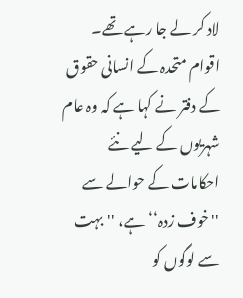لاد کر لے جا رہے تھے۔
اقوام متحدہ کے انسانی حقوق کے دفتر نے کہا ہے کہ وہ عام شہریوں کے لیے نئے احکامات کے حوالے سے ''خوف زدہ‘‘ ہے، ''بہت سے لوگوں کو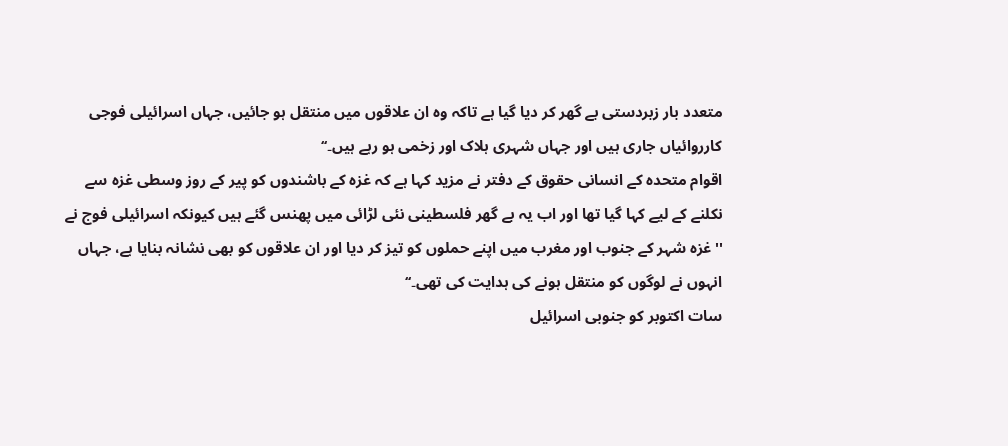متعدد بار زبردستی بے گھر کر دیا گیا ہے تاکہ وہ ان علاقوں میں منتقل ہو جائیں، جہاں اسرائیلی فوجی کارروائیاں جاری ہیں اور جہاں شہری ہلاک اور زخمی ہو رہے ہیں۔‘‘
اقوام متحدہ کے انسانی حقوق کے دفتر نے مزید کہا ہے کہ غزہ کے باشندوں کو پیر کے روز وسطی غزہ سے نکلنے کے لیے کہا گیا تھا اور اب یہ بے گھر فلسطینی نئی لڑائی میں پھنس گئے ہیں کیونکہ اسرائیلی فوج نے ''غزہ شہر کے جنوب اور مغرب میں اپنے حملوں کو تیز کر دیا اور ان علاقوں کو بھی نشانہ بنایا ہے، جہاں انہوں نے لوگوں کو منتقل ہونے کی ہدایت کی تھی۔‘‘
سات اکتوبر کو جنوبی اسرائیل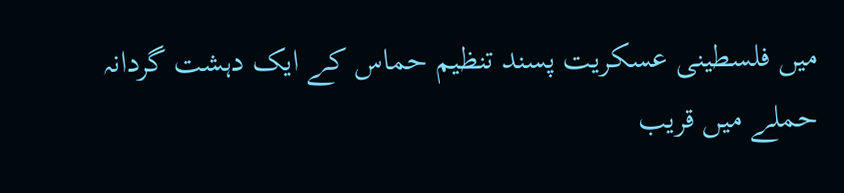میں فلسطینی عسکریت پسند تنظیم حماس کے ایک دہشت گردانہ حملے میں قریب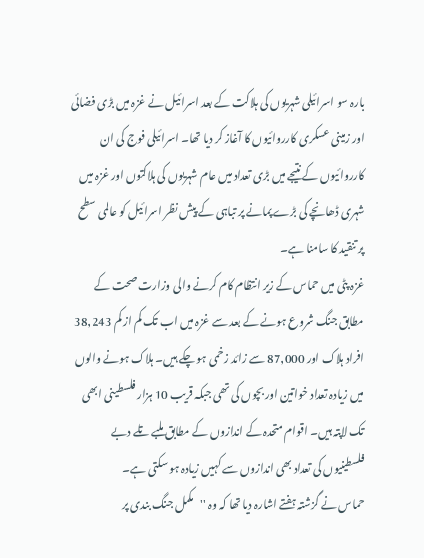بارہ سو اسرائیلی شہریوں کی ہلاکت کے بعد اسرائیل نے غزہ میں بڑی فضائی اور زمینی عسکری کارروائیوں کا آغاز کر دیا تھا۔ اسرائیلی فوج کی ان کارروائیوں کے نتیجے میں بڑی تعداد میں عام شہریوں کی ہلاکتوں اور غزہ میں شہری ڈھانچے کی بڑے پمانے پر تباہی کے پیش نظر اسرائیل کو عالمی سطح پر تنقید کا سامنا ہے۔
غزہ پٹی میں حماس کے زیر انتظام کام کرنے والی وزارت صحت کے مطابق جنگ شروع ہونے کے بعد سے غزہ میں اب تک کم از کم 38,243 افراد ہلاک اور 87,000 سے زائد زخمی ہو چکے ہیں۔ ہلاک ہونے والوں میں زیادہ تعداد خواتین اور بچوں کی تھی جبکہ قریب 10 ہزار فلسطینی ابھی تک لاپتہ ہیں۔ اقوام متحدہ کے اندازوں کے مطابق ملبے تلے دبے فلسطینیوں کی تعداد بھی اندازوں سے کہیں زیادہ ہو سکتی ہے۔
حماس نے گزشتہ ہفتے اشارہ دیا تھا کہ وہ ''مکمل جنگ بندی پر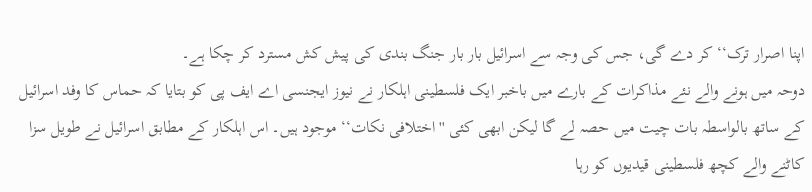اپنا اصرار ترک‘‘ کر دے گی، جس کی وجہ سے اسرائیل بار بار جنگ بندی کی پیش کش مسترد کر چکا ہے۔
دوحہ میں ہونے والے نئے مذاکرات کے بارے میں باخبر ایک فلسطینی اہلکار نے نیوز ایجنسی اے ایف پی کو بتایا کہ حماس کا وفد اسرائیل کے ساتھ بالواسطہ بات چیت میں حصہ لے گا لیکن ابھی کئی ''اختلافی نکات‘‘ موجود ہیں۔ اس اہلکار کے مطابق اسرائیل نے طویل سزا کاٹنے والے کچھ فلسطینی قیدیوں کو رہا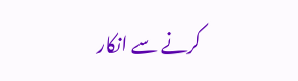کرنے سے انکار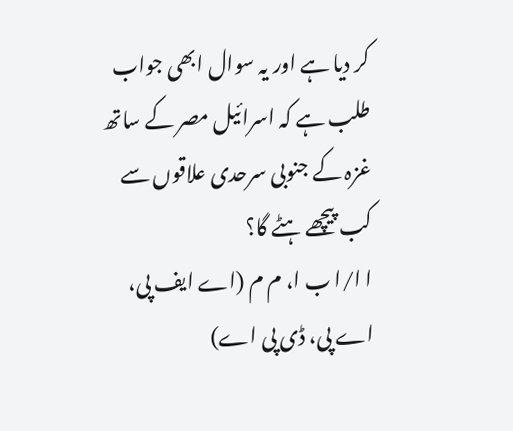کر دیا ہے اور یہ سوال ابھی جواب طلب ہے کہ اسرائیل مصر کے ساتھ غزہ کے جنوبی سرحدی علاقوں سے کب پیچھے ہٹے گا؟
ا ا/ا ب ا، م م (اے ایف پی، اے پی، ڈی پی اے)